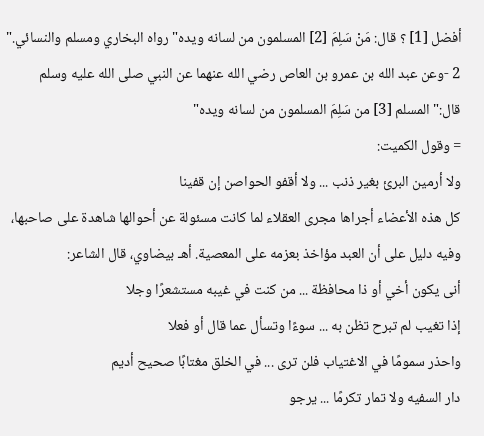أفضل [1] ؟ قال: مَنْ سَلِمَ [2] المسلمون من لسانه ويده"رواه البخاري ومسلم والنسائي."
2 -وعن عبد الله بن عمرو بن العاص رضي الله عنهما عن النبي صلى الله عليه وسلم قال:"المسلم [3] من سَلِمَ المسلمون من لسانه ويده"
= وقول الكميت:
ولا أرمين البرئ بغير ذنب ... ولا أقفو الحواصن إن قفينا
كل هذه الأعضاء أجراها مجرى العقلاء لما كانت مسئولة عن أحوالها شاهدة على صاحبها، وفيه دليل على أن العبد مؤاخذ بعزمه على المعصية. أهـ بيضاوي، قال الشاعر:
أنى يكون أخي أو ذا محافظة ... من كنت في غيبه مستشعرًا وجلا
إذا تغيب لم تبرح تظن به ... سوءًا وتسأل عما قال أو فعلا
واحذر سمومًا في الاغتياب فلن ترى ... في الخلق مغتابًا صحيح أديم
دار السفيه ولا تمار تكرمًا ... يرجو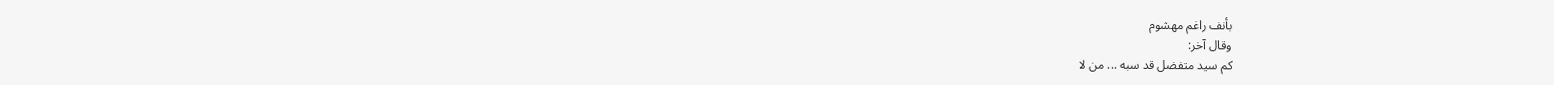بأنف راغم مهشوم
وقال آخر:
كم سيد متفضل قد سبه ... من لا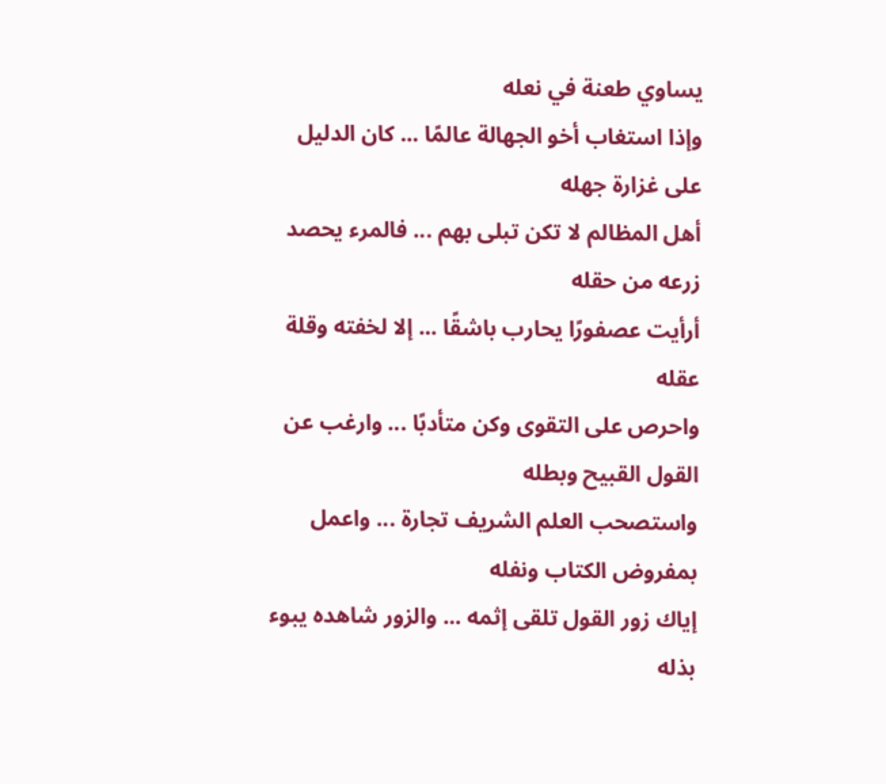يساوي طعنة في نعله
وإذا استغاب أخو الجهالة عالمًا ... كان الدليل على غزارة جهله
أهل المظالم لا تكن تبلى بهم ... فالمرء يحصد زرعه من حقله
أرأيت عصفورًا يحارب باشقًا ... إلا لخفته وقلة عقله
واحرص على التقوى وكن متأدبًا ... وارغب عن القول القبيح وبطله
واستصحب العلم الشريف تجارة ... واعمل بمفروض الكتاب ونفله
إياك زور القول تلقى إثمه ... والزور شاهده يبوء بذله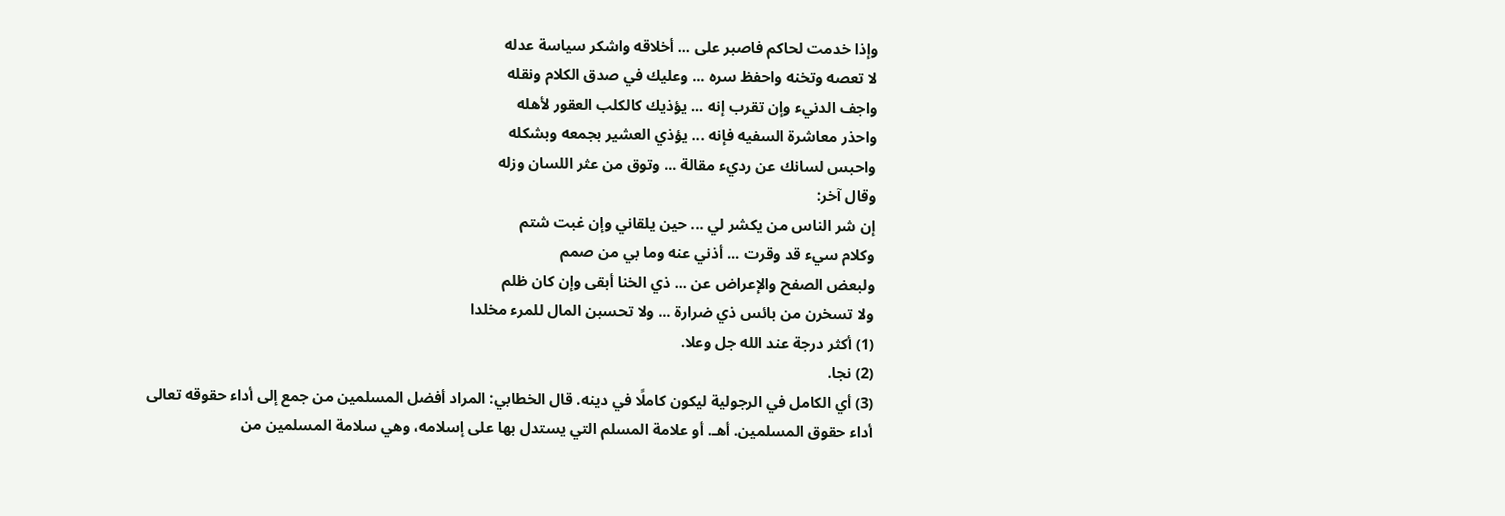وإذا خدمت لحاكم فاصبر على ... أخلاقه واشكر سياسة عدله
لا تعصه وتخنه واحفظ سره ... وعليك في صدق الكلام ونقله
واجف الدنيء وإن تقرب إنه ... يؤذيك كالكلب العقور لأهله
واحذر معاشرة السفيه فإنه ... يؤذي العشير بجمعه وبشكله
واحبس لسانك عن رديء مقالة ... وتوق من عثر اللسان وزله
وقال آخر:
إن شر الناس من يكشر لي ... حين يلقاني وإن غبت شتم
وكلام سيء قد وقرت ... أذني عنه وما بي من صمم
ولبعض الصفح والإعراض عن ... ذي الخنا أبقى وإن كان ظلم
ولا تسخرن من بائس ذي ضرارة ... ولا تحسبن المال للمرء مخلدا
(1) أكثر درجة عند الله جل وعلا.
(2) نجا.
(3) أي الكامل في الرجولية ليكون كاملًا في دينه. قال الخطابي: المراد أفضل المسلمين من جمع إلى أداء حقوقه تعالى أداء حقوق المسلمين. أهـ. أو علامة المسلم التي يستدل بها على إسلامه، وهي سلامة المسلمين من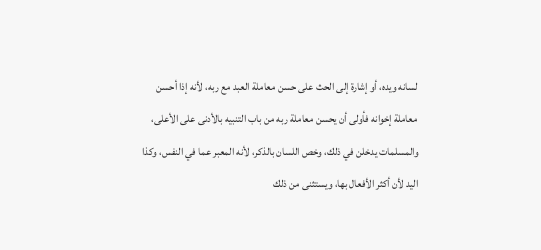لسانه ويده، أو إشارة إلى الحث على حسن معاملة العبد مع ربه، لأنه إذا أحسن معاملة إخوانه فأولى أن يحسن معاملة ربه من باب التنبيه بالأدنى على الأعلى، والمسلمات يدخلن في ذلك، وخص اللسان بالذكر، لأنه المعبر عما في النفس، وكذا اليد لأن أكثر الأفعال بها، ويستثنى من ذلك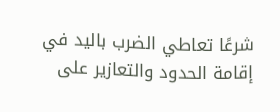شرعًا تعاطي الضرب باليد في إقامة الحدود والتعازير على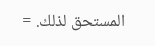المستحق لذلك. =